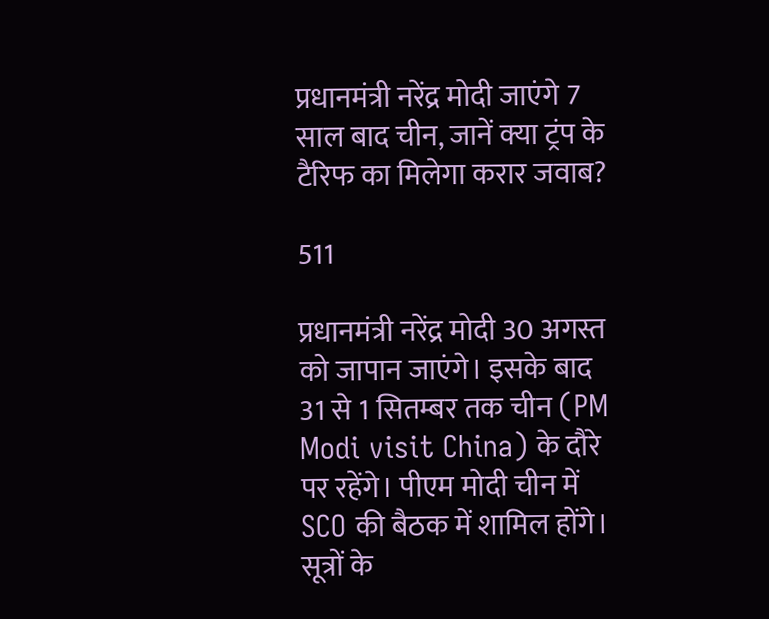प्रधानमंत्री नरेंद्र मोदी जाएंगे 7 साल बाद चीन, जानें क्या ट्रंप के टैरिफ का मिलेगा करार जवाब?

511

प्रधानमंत्री नरेंद्र मोदी 30 अगस्त को जापान जाएंगे। इसके बाद 31 से 1 सितम्बर तक चीन (PM Modi visit China) के दौरे पर रहेंगे। पीएम मोदी चीन में SCO की बैठक में शामिल होंगे। सूत्रों के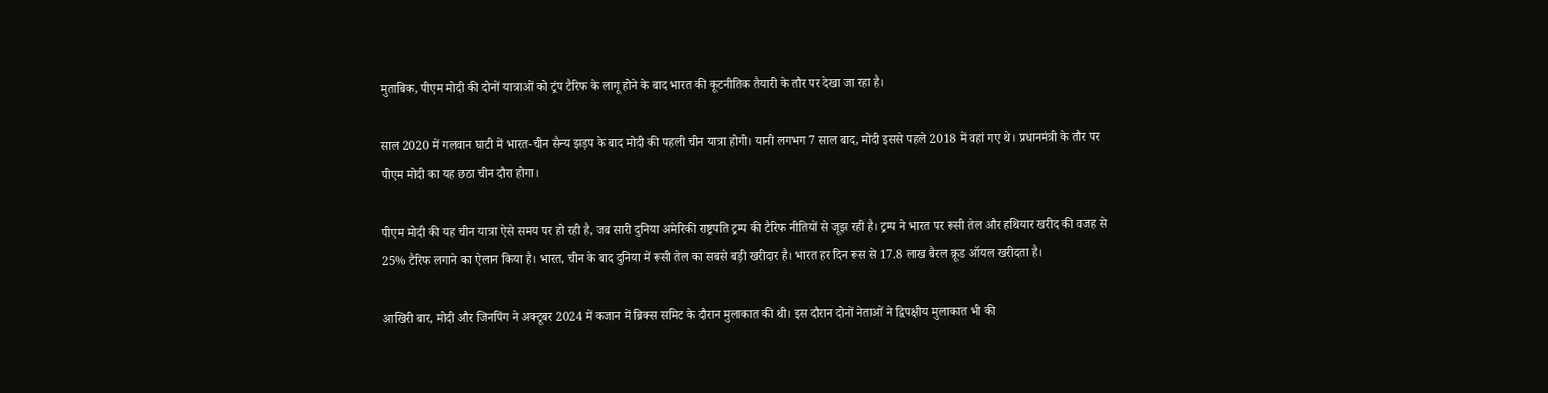मुताबिक, पीएम मोदी की दोनों यात्राओं को ट्रंप टैरिफ के लागू होने के बाद भारत की कूटनीतिक तैयारी के तौर पर देखा जा रहा है।

साल 2020 में गलवान घाटी में भारत-चीन सैन्य झड़प के बाद मोदी की पहली चीन यात्रा होगी। यानी लगभग 7 साल बाद, मोदी इससे पहले 2018 में वहां गए थे। प्रधानमंत्री के तौर पर पीएम मोदी का यह छठा चीन दौरा होगा।

पीएम मोदी की यह चीन यात्रा ऐसे समय पर हो रही है, जब सारी दुनिया अमेरिकी राष्ट्रपति ट्रम्प की टैरिफ नीतियों से जूझ रही है। ट्रम्प ने भारत पर रूसी तेल और हथियार खरीद की वजह से 25% टैरिफ लगाने का ऐलान किया है। भारत, चीन के बाद दुनिया में रूसी तेल का सबसे बड़ी खरीदार है। भारत हर दिन रूस से 17.8 लाख बैरल क्रूड ऑयल खरीदता है।

आखिरी बार, मोदी और जिनपिंग ने अक्टूबर 2024 में कजान में ब्रिक्स समिट के दौरान मुलाकात की थी। इस दौरान दोनों नेताओं ने द्विपक्षीय मुलाकात भी की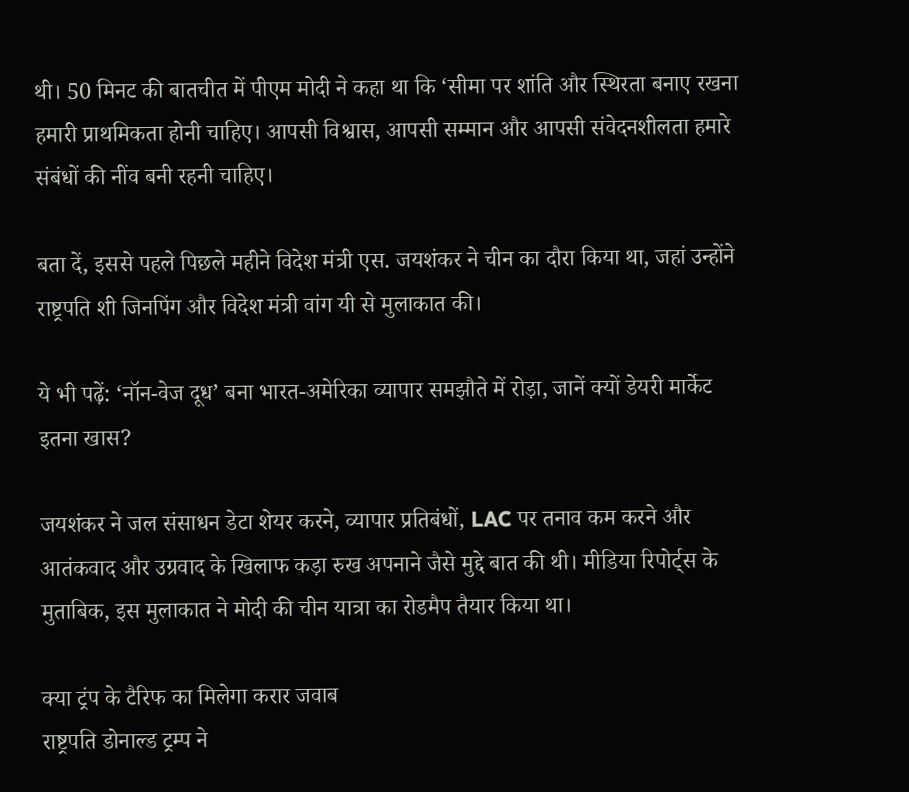थी। 50 मिनट की बातचीत में पीएम मोदी ने कहा था कि ‘सीमा पर शांति और स्थिरता बनाए रखना हमारी प्राथमिकता होनी चाहिए। आपसी विश्वास, आपसी सम्मान और आपसी संवेदनशीलता हमारे संबंधों की नींव बनी रहनी चाहिए।

बता दें, इससे पहले पिछले महीने विदेश मंत्री एस. जयशंकर ने चीन का दौरा किया था, जहां उन्होंने राष्ट्रपति शी जिनपिंग और विदेश मंत्री वांग यी से मुलाकात की।

ये भी पढ़ें: ‘नॉन-वेज दूध’ बना भारत-अमेरिका व्यापार समझौते में रोड़ा, जानें क्यों डेयरी मार्केट इतना खास?

जयशंकर ने जल संसाधन डेटा शेयर करने, व्यापार प्रतिबंधों, LAC पर तनाव कम करने और आतंकवाद और उग्रवाद के खिलाफ कड़ा रुख अपनाने जैसे मुद्दे बात की थी। मीडिया रिपोर्ट्स के मुताबिक, इस मुलाकात ने मोदी की चीन यात्रा का रोडमैप तैयार किया था।

क्या ट्रंप के टैरिफ का मिलेगा करार जवाब
राष्ट्रपति डोनाल्ड ट्रम्प ने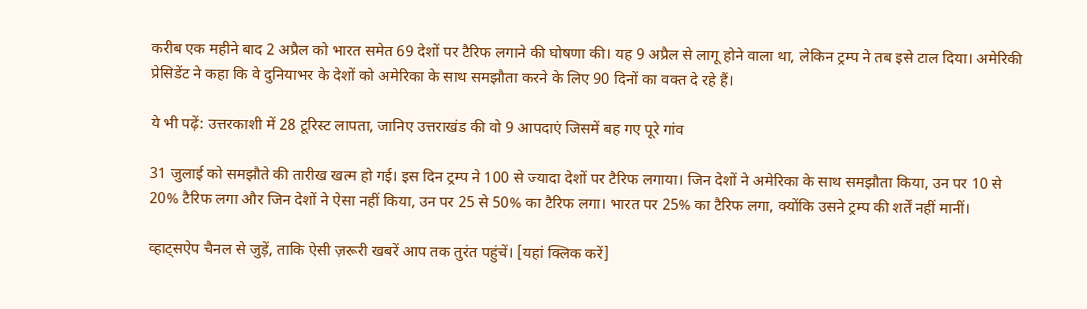करीब एक महीने बाद 2 अप्रैल को भारत समेत 69 देशों पर टैरिफ लगाने की घोषणा की। यह 9 अप्रैल से लागू होने वाला था, लेकिन ट्रम्प ने तब इसे टाल दिया। अमेरिकी प्रेसिडेंट ने कहा कि वे दुनियाभर के देशों को अमेरिका के साथ समझौता करने के लिए 90 दिनों का वक्त दे रहे हैं।

ये भी पढ़ें: उत्तरकाशी में 28 टूरिस्ट लापता, जानिए उत्तराखंड की वो 9 आपदाएं जिसमें बह गए पूरे गांव

31 जुलाई को समझौते की तारीख खत्म हो गई। इस दिन ट्रम्प ने 100 से ज्यादा देशों पर टैरिफ लगाया। जिन देशों ने अमेरिका के साथ समझौता किया, उन पर 10 से 20% टैरिफ लगा और जिन देशों ने ऐसा नहीं किया, उन पर 25 से 50% का टैरिफ लगा। भारत पर 25% का टैरिफ लगा, क्योंकि उसने ट्रम्प की शर्तें नहीं मानीं।

व्हाट्सऐप चैनल से जुड़ें, ताकि ऐसी ज़रूरी खबरें आप तक तुरंत पहुंचें। [यहां क्लिक करें]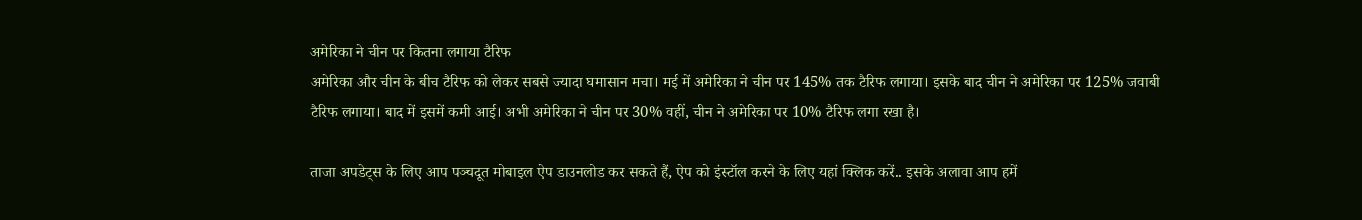अमेरिका ने चीन पर कितना लगाया टैरिफ
अमेरिका और चीन के बीच टैरिफ को लेकर सबसे ज्यादा घमासान मचा। मई में अमेरिका ने चीन पर 145% तक टैरिफ लगाया। इसके बाद चीन ने अमेरिका पर 125% जवाबी टैरिफ लगाया। बाद में इसमें कमी आई। अभी अमेरिका ने चीन पर 30% वहीं, चीन ने अमेरिका पर 10% टैरिफ लगा रखा है।

ताजा अपडेट्स के लिए आप पञ्चदूत मोबाइल ऐप डाउनलोड कर सकते हैं, ऐप को इंस्टॉल करने के लिए यहां क्लिक करें.. इसके अलावा आप हमें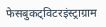फेसबुकट्विटरइंस्ट्राग्राम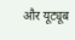और यूट्यूब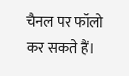चैनल पर फॉलो कर सकते हैं।